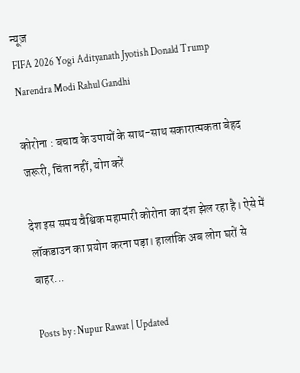न्यूज़
FIFA 2026 Yogi Adityanath Jyotish Donald Trump Narendra Modi Rahul Gandhi

कोरोना : बचाव के उपायों के साथ-साथ सकारात्मकता बेहद जरूरी, चिंता नहीं, योग करें

देश इस समय वैश्विक महामारी कोरोना का दंश झेल रहा है। ऐसे में लॉकडाउन का प्रयोग करना पड़ा। हालांकि अब लोग घरों से बाहर...

Posts by : Nupur Rawat | Updated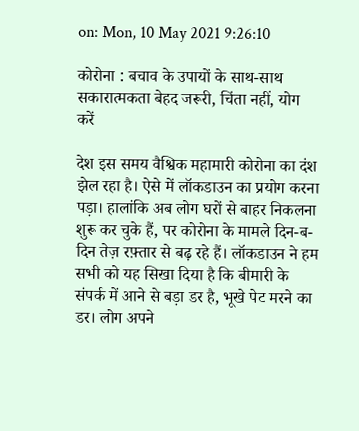on: Mon, 10 May 2021 9:26:10

कोरोना : बचाव के उपायों के साथ-साथ सकारात्मकता बेहद जरूरी, चिंता नहीं, योग करें

देश इस समय वैश्विक महामारी कोरोना का दंश झेल रहा है। ऐसे में लॉकडाउन का प्रयोग करना पड़ा। हालांकि अब लोग घरों से बाहर निकलना शुरू कर चुके हैं, पर कोरोना के मामले दिन-ब-दिन तेज़ रफ़्तार से बढ़ रहे हैं। लॉकडाउन ने हम सभी को यह सिखा दिया है कि बीमारी के संपर्क में आने से बड़ा डर है, भूखे पेट मरने का डर। लोग अपने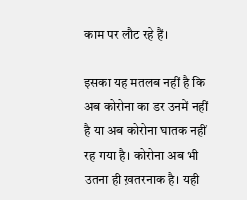काम पर लौट रहे हैं।

इसका यह मतलब नहीं है कि अब कोरोना का डर उनमें नहीं है या अब कोरोना घातक नहीं रह गया है। कोरोना अब भी उतना ही ख़तरनाक है। यही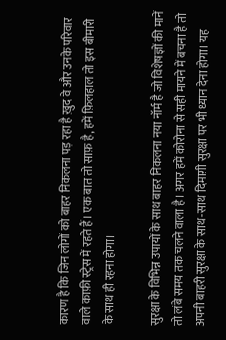कारण है कि जिन लोगों को बाहर निकलना पड़ रहा है ख़ुद वे और उनके परिवार वाले काफ़ी स्ट्रेस में रहते हैं। एक बात तो साफ़ है, हमें फ़िलहाल तो इस बीमारी के साथ ही रहना होगा।

सुरक्षा के विभिन्न उपायों के साथ बाहर निकलना नया नॉर्म है जो विशेषज्ञों की मानें तो लंबे समय तक चलने वाला है। अगर हमें कोरोना से सही मायने में बचना है तो अपनी बाहरी सुरक्षा के साथ-साथ दिमाग़ी सुरक्षा पर भी ध्यान देना होगा। यह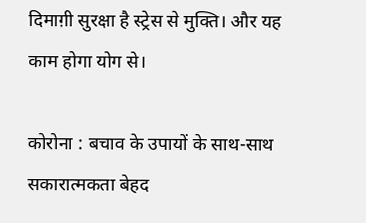दिमाग़ी सुरक्षा है स्ट्रेस से मुक्ति। और यह काम होगा योग से।

कोरोना : बचाव के उपायों के साथ-साथ सकारात्मकता बेहद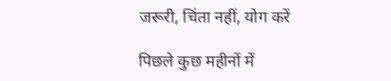जरूरी, चिंता नहीं, योग करें

पिछले कुछ महीनों में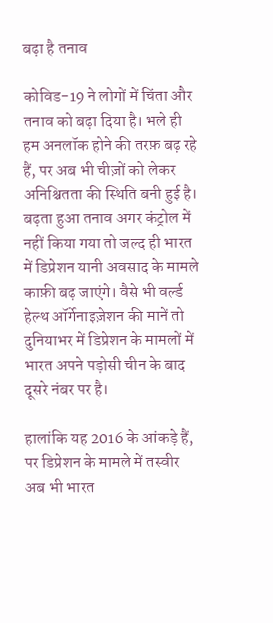बढ़ा है तनाव

कोविड-19 ने लोगों में चिंता और तनाव को बढ़ा दिया है। भले ही हम अनलॉक होने की तरफ़ बढ़ रहे हैं, पर अब भी चीज़ों को लेकर अनिश्चितता की स्थिति बनी हुई है। बढ़ता हुआ तनाव अगर कंट्रोल में नहीं किया गया तो जल्द ही भारत में डिप्रेशन यानी अवसाद के मामले काफ़ी बढ़ जाएंगे। वैसे भी वर्ल्ड हेल्थ ऑर्गेनाइज़ेशन की मानें तो दुनियाभर में डिप्रेशन के मामलों में भारत अपने पड़ोसी चीन के बाद दूसरे नंबर पर है।

हालांकि यह 2016 के आंकड़े हैं, पर डिप्रेशन के मामले में तस्वीर अब भी भारत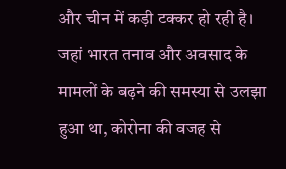और चीन में कड़ी टक्कर हो रही है। जहां भारत तनाव और अवसाद के मामलों के बढ़ने की समस्या से उलझा हुआ था, कोरोना की वजह से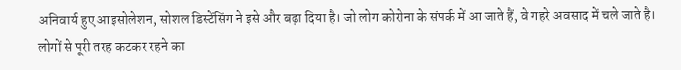अनिवार्य हुए आइसोलेशन, सोशल डिस्टेंसिंग ने इसे और बढ़ा दिया है। जो लोग कोरोना के संपर्क में आ जाते हैं, वे गहरे अवसाद में चले जाते है। लोगों से पूरी तरह कटकर रहने का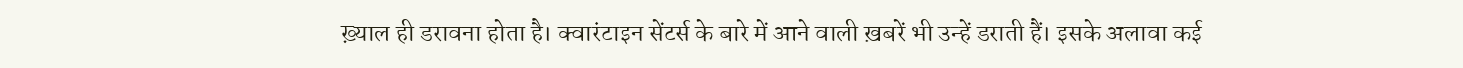ख़्याल ही डरावना होता है। क्वारंटाइन सेंटर्स के बारे में आने वाली ख़बरें भी उन्हें डराती हैं। इसके अलावा कई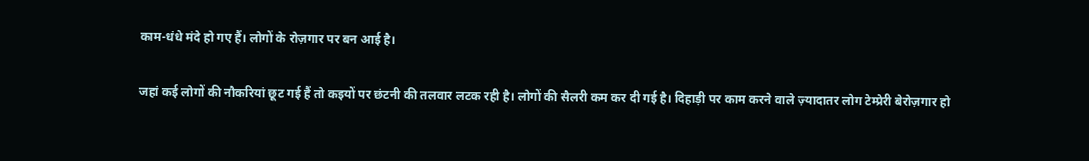काम-धंधे मंदे हो गए हैं। लोगों के रोज़गार पर बन आई है।

जहां कई लोगों की नौकरियां छूट गई हैं तो कइयों पर छंटनी की तलवार लटक रही है। लोगों की सैलरी कम कर दी गई है। दिहाड़ी पर काम करने वाले ज़्यादातर लोग टेम्प्रेरी बेरोज़गार हो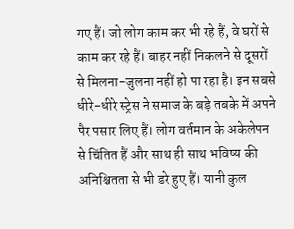गए हैं। जो लोग काम कर भी रहे हैं, वे घरों से काम कर रहे हैं। बाहर नहीं निकलने से दूसरों से मिलना-जुलना नहीं हो पा रहा है। इन सबसे धीरे-धीरे स्ट्रेस ने समाज के बड़े तबके में अपने पैर पसार लिए हैं। लोग वर्तमान के अकेलेपन से चिंतित हैं और साथ ही साथ भविष्य की अनिश्चितता से भी डरे हुए हैं। यानी कुल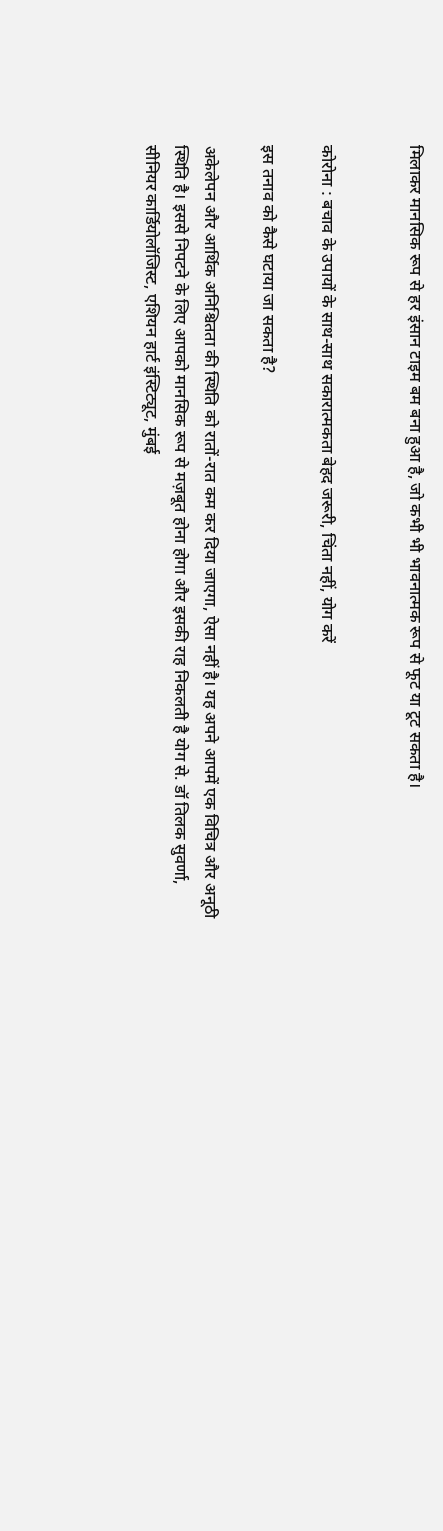मिलाकर मानसिक रूप से हर इंसान टाइम बम बना हुआ है, जो कभी भी भावनात्मक रूप से फूट या टूट सकता है।


कोरोना : बचाव के उपायों के साथ-साथ सकारात्मकता बेहद जरूरी, चिंता नहीं, योग करें

इस तनाव को कैसे घटाया जा सकता है?

अकेलेपन और आर्थिक अनिश्चितता की स्थिति को रातों-रात कम कर दिया जाएगा, ऐसा नहीं है। यह अपने आपमें एक विचित्र और अनूठी स्थिति है। इससे निपटने के लिए आपको मानसिक रूप से मज़बूत होना होगा और इसकी राह निकलती है योग से. डॉ तिलक सुवर्णा, सीनियर कार्डियोलॉजिस्ट, एशियन हार्ट इंस्टिट्यूट, मुंबई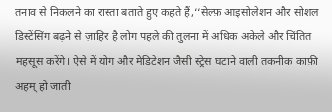तनाव से निकलने का रास्ता बताते हुए कहते हैं,‘‘सेल्फ़ आइसोलेशन और सोशल डिस्टेंसिंग बढ़ने से ज़ाहिर है लोग पहले की तुलना में अधिक अकेले और चिंतित महसूस करेंगे। ऐसे में योग और मेडिटेशन जैसी स्ट्रेस घटाने वाली तकनीक काफ़ी अहम् हो जाती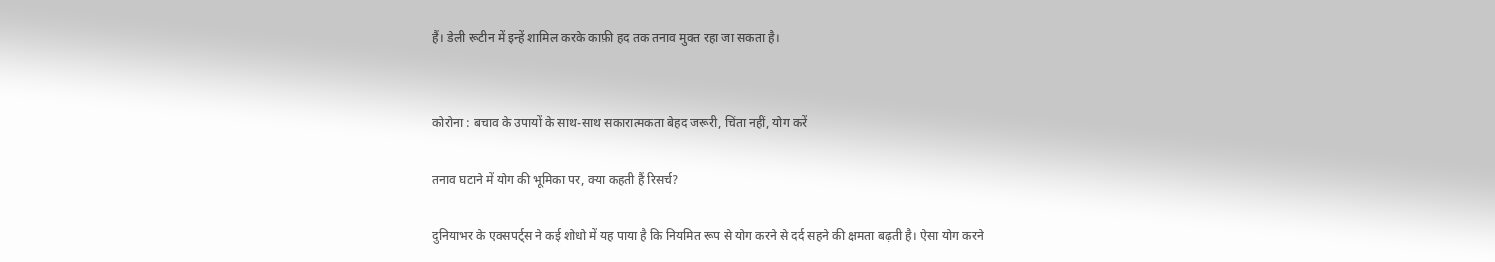हैं। डेली रूटीन में इन्हें शामिल करके काफ़ी हद तक तनाव मुक्त रहा जा सकता है।


कोरोना : बचाव के उपायों के साथ-साथ सकारात्मकता बेहद जरूरी, चिंता नहीं, योग करें

तनाव घटाने में योग की भूमिका पर, क्या कहती हैं रिसर्च?

दुनियाभर के एक्सपर्ट्स ने कई शोधो में यह पाया है कि नियमित रूप से योग करने से दर्द सहने की क्षमता बढ़ती है। ऐसा योग करने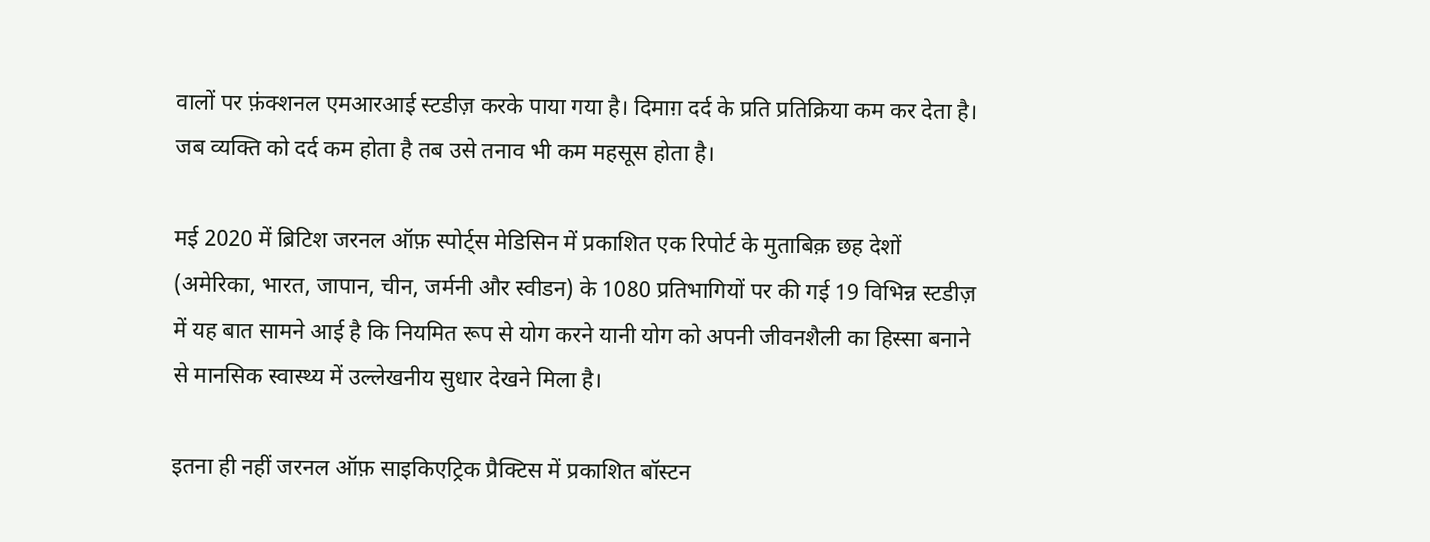वालों पर फ़ंक्शनल एमआरआई स्टडीज़ करके पाया गया है। दिमाग़ दर्द के प्रति प्रतिक्रिया कम कर देता है। जब व्यक्ति को दर्द कम होता है तब उसे तनाव भी कम महसूस होता है।

मई 2020 में ब्रिटिश जरनल ऑफ़ स्पोर्ट्स मेडिसिन में प्रकाशित एक रिपोर्ट के मुताबिक़ छह देशों (अमेरिका, भारत, जापान, चीन, जर्मनी और स्वीडन) के 1080 प्रतिभागियों पर की गई 19 विभिन्न स्टडीज़ में यह बात सामने आई है कि नियमित रूप से योग करने यानी योग को अपनी जीवनशैली का हिस्सा बनाने से मानसिक स्वास्थ्य में उल्लेखनीय सुधार देखने मिला है।

इतना ही नहीं जरनल ऑफ़ साइकिएट्रिक प्रैक्टिस में प्रकाशित बॉस्टन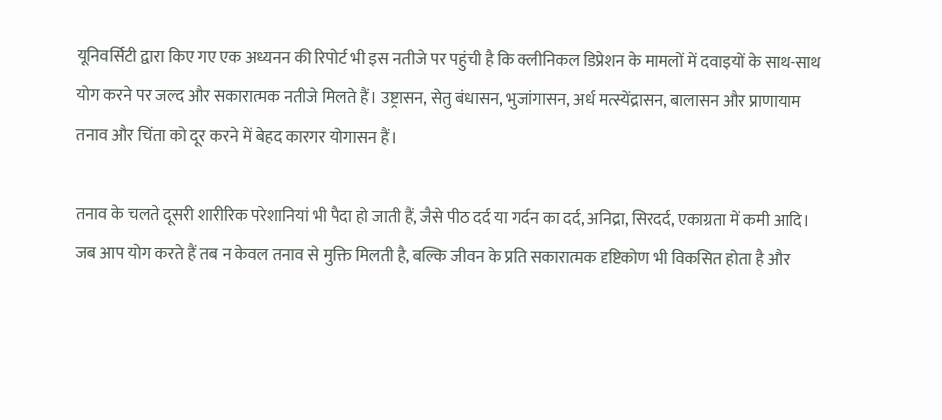यूनिवर्सिटी द्वारा किए गए एक अध्यनन की रिपोर्ट भी इस नतीजे पर पहुंची है कि क्लीनिकल डिप्रेशन के मामलों में दवाइयों के साथ-साथ योग करने पर जल्द और सकारात्मक नतीजे मिलते हैं। उष्ट्रासन, सेतु बंधासन, भुजांगासन, अर्ध मत्स्येंद्रासन, बालासन और प्राणायाम तनाव और चिंता को दूर करने में बेहद कारगर योगासन हैं।

तनाव के चलते दूसरी शारीरिक परेशानियां भी पैदा हो जाती हैं, जैसे पीठ दर्द या गर्दन का दर्द, अनिद्रा, सिरदर्द, एकाग्रता में कमी आदि। जब आप योग करते हैं तब न केवल तनाव से मुक्ति मिलती है, बल्कि जीवन के प्रति सकारात्मक दृष्टिकोण भी विकसित होता है और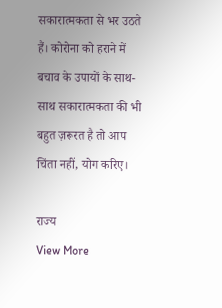सकारात्मकता से भर उठते हैं। कोरोना को हराने में बचाव के उपायों के साथ-साथ सकारात्मकता की भी बहुत ज़रूरत है तो आप चिंता नहीं, योग करिए।

राज्य
View More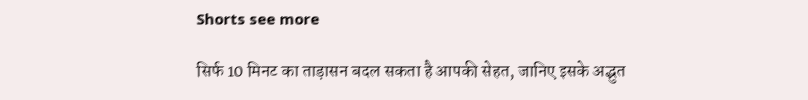Shorts see more

सिर्फ 10 मिनट का ताड़ासन बदल सकता है आपकी सेहत, जानिए इसके अद्भुत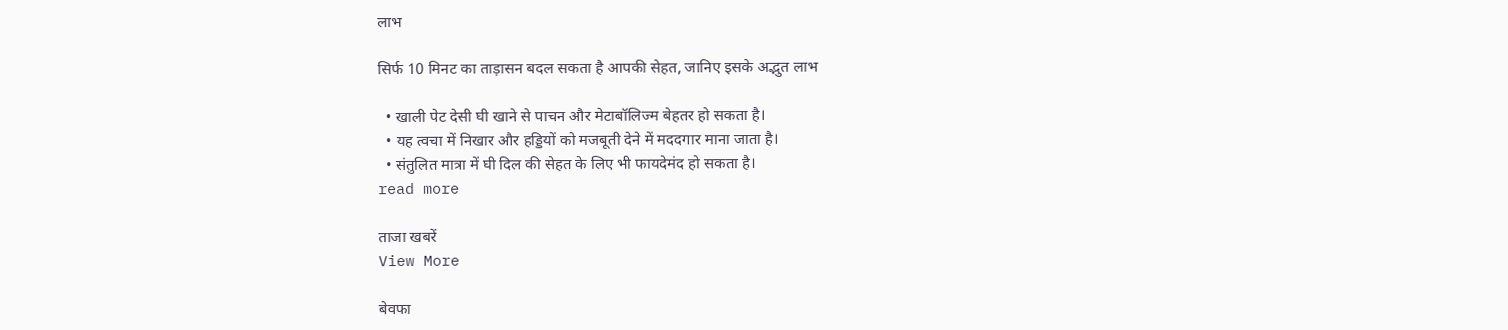लाभ

सिर्फ 10 मिनट का ताड़ासन बदल सकता है आपकी सेहत, जानिए इसके अद्भुत लाभ

  • खाली पेट देसी घी खाने से पाचन और मेटाबॉलिज्म बेहतर हो सकता है।
  • यह त्वचा में निखार और हड्डियों को मजबूती देने में मददगार माना जाता है।
  • संतुलित मात्रा में घी दिल की सेहत के लिए भी फायदेमंद हो सकता है।
read more

ताजा खबरें
View More

बेवफा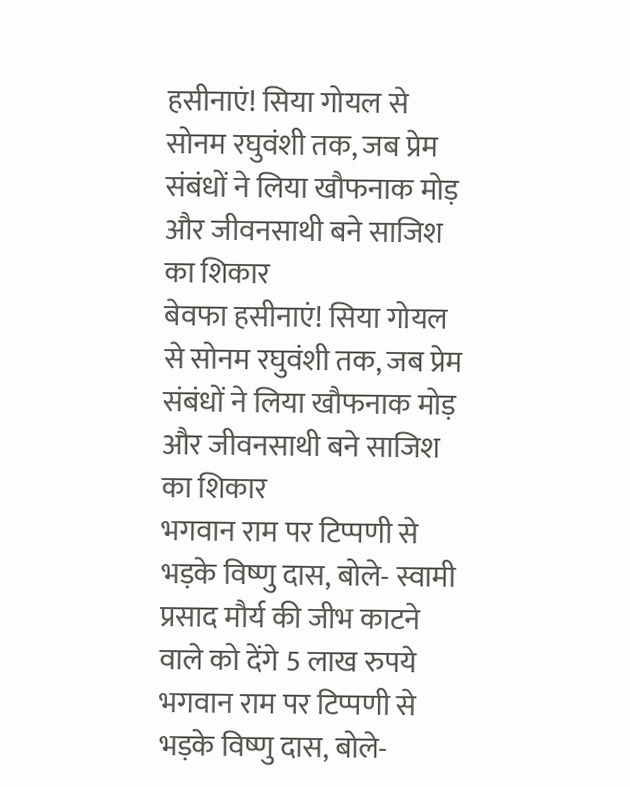हसीनाएं! सिया गोयल से सोनम रघुवंशी तक, जब प्रेम संबंधों ने लिया खौफनाक मोड़ और जीवनसाथी बने साजिश का शिकार
बेवफा हसीनाएं! सिया गोयल से सोनम रघुवंशी तक, जब प्रेम संबंधों ने लिया खौफनाक मोड़ और जीवनसाथी बने साजिश का शिकार
भगवान राम पर टिप्पणी से भड़के विष्णु दास, बोले- स्वामी प्रसाद मौर्य की जीभ काटने वाले को देंगे 5 लाख रुपये
भगवान राम पर टिप्पणी से भड़के विष्णु दास, बोले-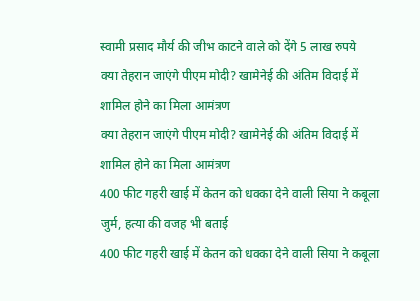स्वामी प्रसाद मौर्य की जीभ काटने वाले को देंगे 5 लाख रुपये
क्या तेहरान जाएंगे पीएम मोदी? खामेनेई की अंतिम विदाई में शामिल होने का मिला आमंत्रण
क्या तेहरान जाएंगे पीएम मोदी? खामेनेई की अंतिम विदाई में शामिल होने का मिला आमंत्रण
400 फीट गहरी खाई में केतन को धक्का देने वाली सिया ने कबूला जुर्म, हत्या की वजह भी बताई
400 फीट गहरी खाई में केतन को धक्का देने वाली सिया ने कबूला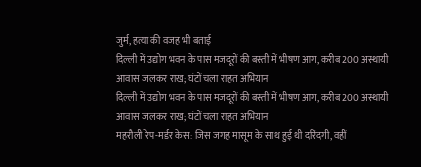जुर्म, हत्या की वजह भी बताई
दिल्ली में उद्योग भवन के पास मजदूरों की बस्ती में भीषण आग, करीब 200 अस्थायी आवास जलकर राख; घंटों चला राहत अभियान
दिल्ली में उद्योग भवन के पास मजदूरों की बस्ती में भीषण आग, करीब 200 अस्थायी आवास जलकर राख; घंटों चला राहत अभियान
महरौली रेप-मर्डर केस: जिस जगह मासूम के साथ हुई थी दरिंदगी, वहीं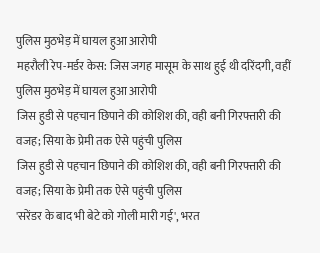पुलिस मुठभेड़ में घायल हुआ आरोपी
महरौली रेप-मर्डर केस: जिस जगह मासूम के साथ हुई थी दरिंदगी, वहीं पुलिस मुठभेड़ में घायल हुआ आरोपी
जिस हुडी से पहचान छिपाने की कोशिश की, वही बनी गिरफ्तारी की वजह; सिया के प्रेमी तक ऐसे पहुंची पुलिस
जिस हुडी से पहचान छिपाने की कोशिश की, वही बनी गिरफ्तारी की वजह; सिया के प्रेमी तक ऐसे पहुंची पुलिस
'सरेंडर के बाद भी बेटे को गोली मारी गई', भरत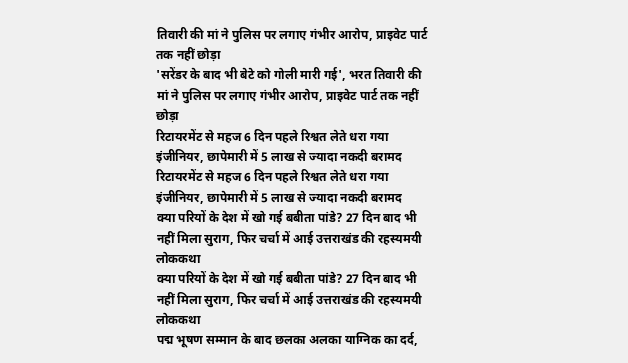तिवारी की मां ने पुलिस पर लगाए गंभीर आरोप, प्राइवेट पार्ट तक नहीं छोड़ा
'सरेंडर के बाद भी बेटे को गोली मारी गई', भरत तिवारी की मां ने पुलिस पर लगाए गंभीर आरोप, प्राइवेट पार्ट तक नहीं छोड़ा
रिटायरमेंट से महज 6 दिन पहले रिश्वत लेते धरा गया इंजीनियर, छापेमारी में 5 लाख से ज्यादा नकदी बरामद
रिटायरमेंट से महज 6 दिन पहले रिश्वत लेते धरा गया इंजीनियर, छापेमारी में 5 लाख से ज्यादा नकदी बरामद
क्या परियों के देश में खो गई बबीता पांडे? 27 दिन बाद भी नहीं मिला सुराग, फिर चर्चा में आई उत्तराखंड की रहस्यमयी लोककथा
क्या परियों के देश में खो गई बबीता पांडे? 27 दिन बाद भी नहीं मिला सुराग, फिर चर्चा में आई उत्तराखंड की रहस्यमयी लोककथा
पद्म भूषण सम्मान के बाद छलका अलका याग्निक का दर्द,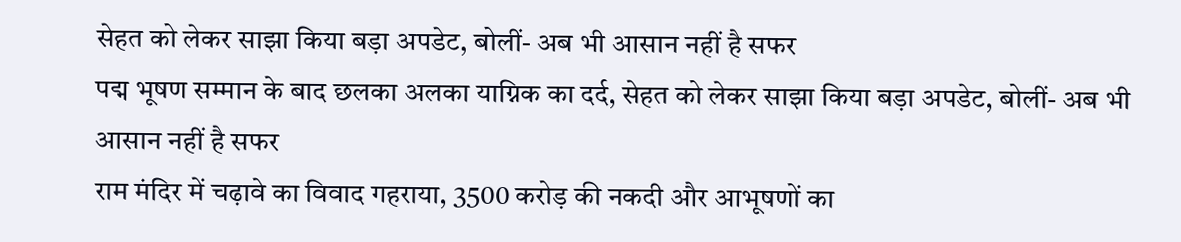सेहत को लेकर साझा किया बड़ा अपडेट, बोलीं- अब भी आसान नहीं है सफर
पद्म भूषण सम्मान के बाद छलका अलका याग्निक का दर्द, सेहत को लेकर साझा किया बड़ा अपडेट, बोलीं- अब भी आसान नहीं है सफर
राम मंदिर में चढ़ावे का विवाद गहराया, 3500 करोड़ की नकदी और आभूषणों का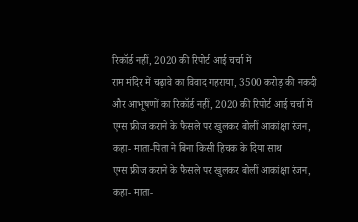रिकॉर्ड नहीं, 2020 की रिपोर्ट आई चर्चा में
राम मंदिर में चढ़ावे का विवाद गहराया, 3500 करोड़ की नकदी और आभूषणों का रिकॉर्ड नहीं, 2020 की रिपोर्ट आई चर्चा में
एग्स फ्रीज कराने के फैसले पर खुलकर बोलीं आकांक्षा रंजन, कहा- माता-पिता ने बिना किसी हिचक के दिया साथ
एग्स फ्रीज कराने के फैसले पर खुलकर बोलीं आकांक्षा रंजन, कहा- माता-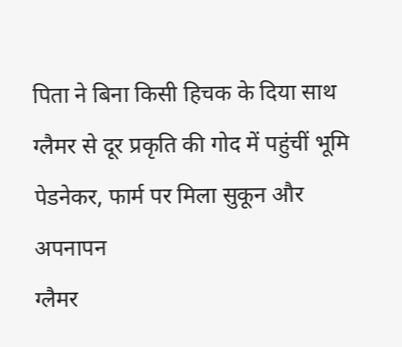पिता ने बिना किसी हिचक के दिया साथ
ग्लैमर से दूर प्रकृति की गोद में पहुंचीं भूमि पेडनेकर, फार्म पर मिला सुकून और अपनापन
ग्लैमर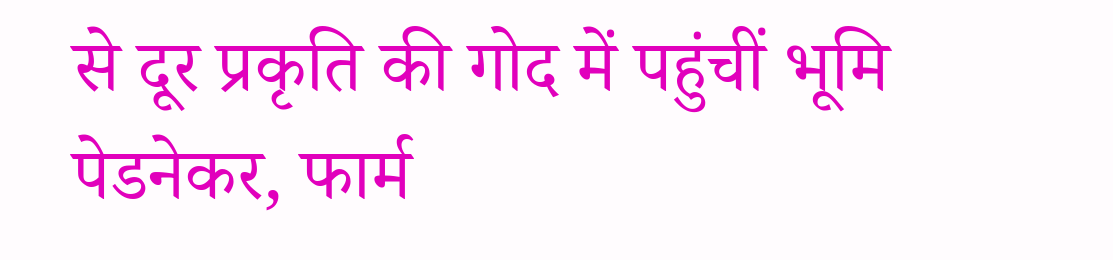से दूर प्रकृति की गोद में पहुंचीं भूमि पेडनेकर, फार्म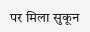पर मिला सुकून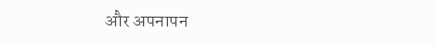और अपनापन